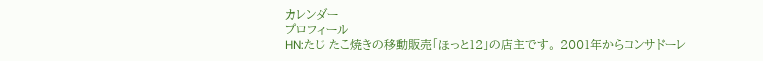カレンダー
プロフィール
HN:たじ たこ焼きの移動販売「ほっと12」の店主です。 2001年からコンサドーレ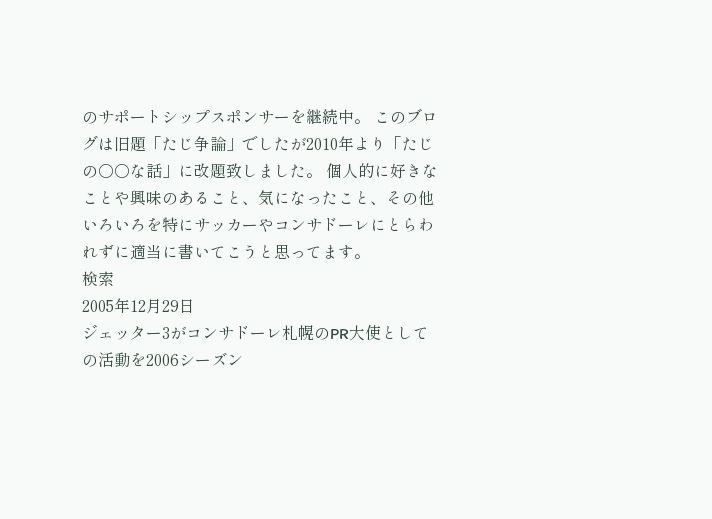のサポートシップスポンサーを継続中。 このブログは旧題「たじ争論」でしたが2010年より「たじの○○な話」に改題致しました。 個人的に好きなことや興味のあること、気になったこと、その他いろいろを特にサッカーやコンサドーレにとらわれずに適当に書いてこうと思ってます。
検索
2005年12月29日
ジェッター3がコンサドーレ札幌のPR大使としての活動を2006シーズン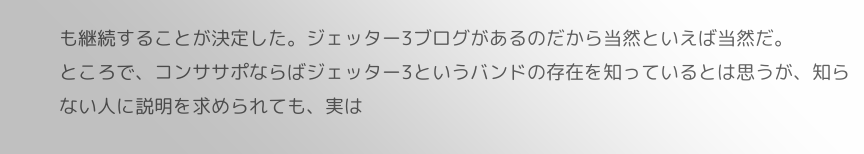も継続することが決定した。ジェッター3ブログがあるのだから当然といえば当然だ。
ところで、コンササポならばジェッター3というバンドの存在を知っているとは思うが、知らない人に説明を求められても、実は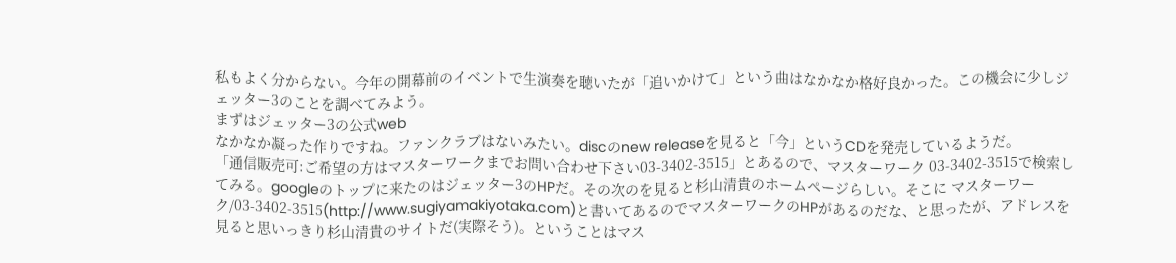私もよく分からない。今年の開幕前のイベントで生演奏を聴いたが「追いかけて」という曲はなかなか格好良かった。この機会に少しジェッター3のことを調べてみよう。
まずはジェッター3の公式web
なかなか凝った作りですね。ファンクラブはないみたい。discのnew releaseを見ると「今」というCDを発売しているようだ。
「通信販売可:ご希望の方はマスターワークまでお問い合わせ下さい03-3402-3515」とあるので、マスターワーク 03-3402-3515で検索してみる。googleのトップに来たのはジェッター3のHPだ。その次のを見ると杉山清貴のホームページらしい。そこに マスターワーク/03-3402-3515(http://www.sugiyamakiyotaka.com)と書いてあるのでマスターワークのHPがあるのだな、と思ったが、アドレスを見ると思いっきり杉山清貴のサイトだ(実際そう)。ということはマス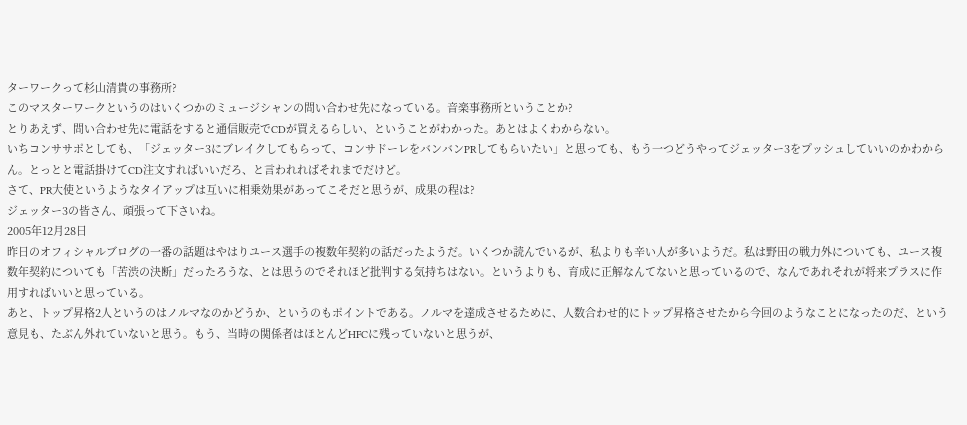ターワークって杉山清貴の事務所?
このマスターワークというのはいくつかのミュージシャンの問い合わせ先になっている。音楽事務所ということか?
とりあえず、問い合わせ先に電話をすると通信販売でCDが買えるらしい、ということがわかった。あとはよくわからない。
いちコンササポとしても、「ジェッター3にブレイクしてもらって、コンサドーレをバンバンPRしてもらいたい」と思っても、もう一つどうやってジェッター3をプッシュしていいのかわからん。とっとと電話掛けてCD注文すればいいだろ、と言われればそれまでだけど。
さて、PR大使というようなタイアップは互いに相乗効果があってこそだと思うが、成果の程は?
ジェッター3の皆さん、頑張って下さいね。
2005年12月28日
昨日のオフィシャルブログの一番の話題はやはりユース選手の複数年契約の話だったようだ。いくつか読んでいるが、私よりも辛い人が多いようだ。私は野田の戦力外についても、ユース複数年契約についても「苦渋の決断」だったろうな、とは思うのでそれほど批判する気持ちはない。というよりも、育成に正解なんてないと思っているので、なんであれそれが将来プラスに作用すればいいと思っている。
あと、トップ昇格2人というのはノルマなのかどうか、というのもポイントである。ノルマを達成させるために、人数合わせ的にトップ昇格させたから今回のようなことになったのだ、という意見も、たぶん外れていないと思う。もう、当時の関係者はほとんどHFCに残っていないと思うが、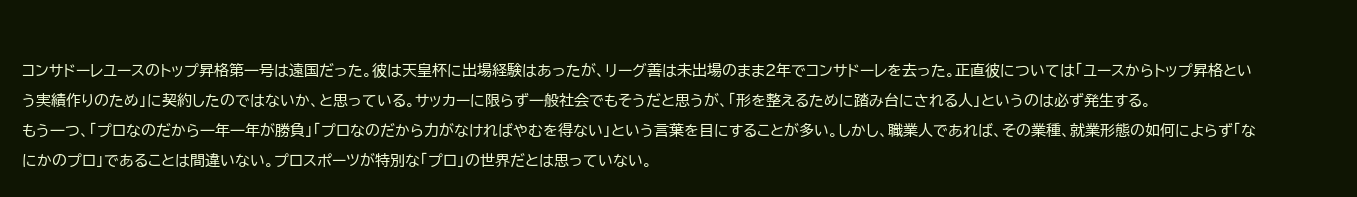コンサドーレユースのトップ昇格第一号は遠国だった。彼は天皇杯に出場経験はあったが、リーグ善は未出場のまま2年でコンサドーレを去った。正直彼については「ユースからトップ昇格という実績作りのため」に契約したのではないか、と思っている。サッカーに限らず一般社会でもそうだと思うが、「形を整えるために踏み台にされる人」というのは必ず発生する。
もう一つ、「プロなのだから一年一年が勝負」「プロなのだから力がなければやむを得ない」という言葉を目にすることが多い。しかし、職業人であれば、その業種、就業形態の如何によらず「なにかのプロ」であることは間違いない。プロスポーツが特別な「プロ」の世界だとは思っていない。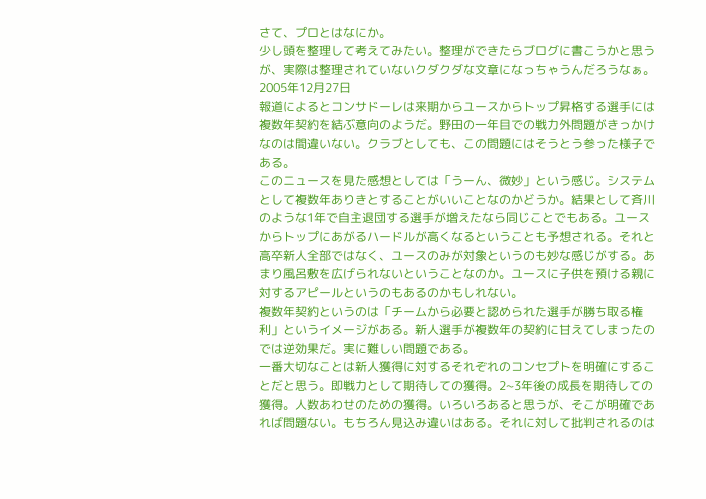さて、プロとはなにか。
少し頭を整理して考えてみたい。整理ができたらブログに書こうかと思うが、実際は整理されていないクダクダな文章になっちゃうんだろうなぁ。
2005年12月27日
報道によるとコンサドーレは来期からユースからトップ昇格する選手には複数年契約を結ぶ意向のようだ。野田の一年目での戦力外問題がきっかけなのは間違いない。クラブとしても、この問題にはそうとう参った様子である。
このニュースを見た感想としては「うーん、微妙」という感じ。システムとして複数年ありきとすることがいいことなのかどうか。結果として斉川のような1年で自主退団する選手が増えたなら同じことでもある。ユースからトップにあがるハードルが高くなるということも予想される。それと高卒新人全部ではなく、ユースのみが対象というのも妙な感じがする。あまり風呂敷を広げられないということなのか。ユースに子供を預ける親に対するアピールというのもあるのかもしれない。
複数年契約というのは「チームから必要と認められた選手が勝ち取る権利」というイメージがある。新人選手が複数年の契約に甘えてしまったのでは逆効果だ。実に難しい問題である。
一番大切なことは新人獲得に対するそれぞれのコンセプトを明確にすることだと思う。即戦力として期待しての獲得。2~3年後の成長を期待しての獲得。人数あわせのための獲得。いろいろあると思うが、そこが明確であれば問題ない。もちろん見込み違いはある。それに対して批判されるのは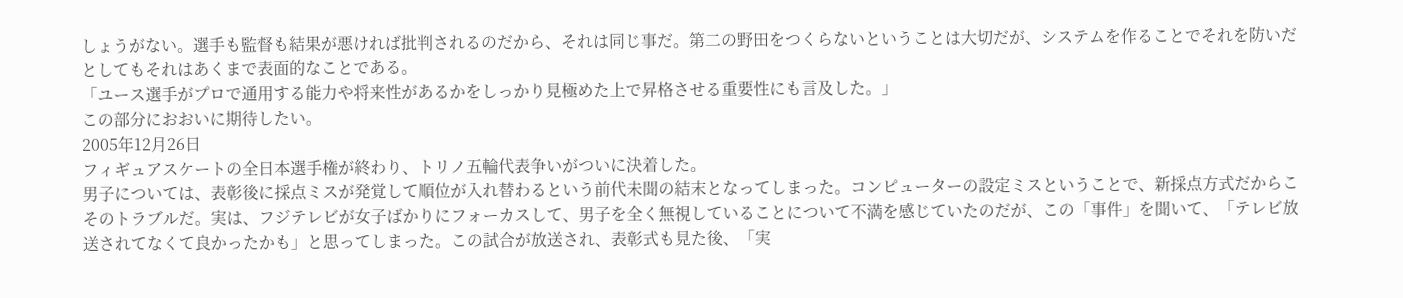しょうがない。選手も監督も結果が悪ければ批判されるのだから、それは同じ事だ。第二の野田をつくらないということは大切だが、システムを作ることでそれを防いだとしてもそれはあくまで表面的なことである。
「ユース選手がプロで通用する能力や将来性があるかをしっかり見極めた上で昇格させる重要性にも言及した。」
この部分におおいに期待したい。
2005年12月26日
フィギュアスケートの全日本選手権が終わり、トリノ五輪代表争いがついに決着した。
男子については、表彰後に採点ミスが発覚して順位が入れ替わるという前代未聞の結末となってしまった。コンピューターの設定ミスということで、新採点方式だからこそのトラブルだ。実は、フジテレビが女子ばかりにフォーカスして、男子を全く無視していることについて不満を感じていたのだが、この「事件」を聞いて、「テレビ放送されてなくて良かったかも」と思ってしまった。この試合が放送され、表彰式も見た後、「実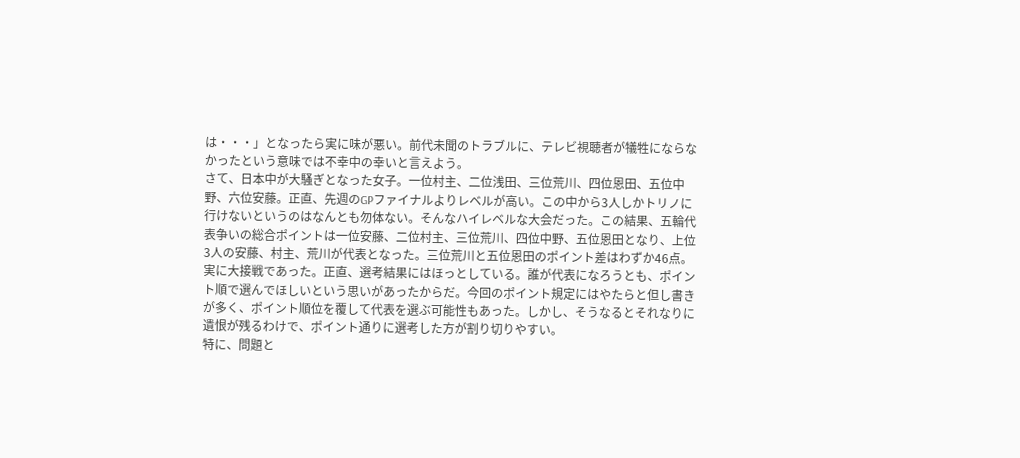は・・・」となったら実に味が悪い。前代未聞のトラブルに、テレビ視聴者が犠牲にならなかったという意味では不幸中の幸いと言えよう。
さて、日本中が大騒ぎとなった女子。一位村主、二位浅田、三位荒川、四位恩田、五位中野、六位安藤。正直、先週のGPファイナルよりレベルが高い。この中から3人しかトリノに行けないというのはなんとも勿体ない。そんなハイレベルな大会だった。この結果、五輪代表争いの総合ポイントは一位安藤、二位村主、三位荒川、四位中野、五位恩田となり、上位3人の安藤、村主、荒川が代表となった。三位荒川と五位恩田のポイント差はわずか46点。実に大接戦であった。正直、選考結果にはほっとしている。誰が代表になろうとも、ポイント順で選んでほしいという思いがあったからだ。今回のポイント規定にはやたらと但し書きが多く、ポイント順位を覆して代表を選ぶ可能性もあった。しかし、そうなるとそれなりに遺恨が残るわけで、ポイント通りに選考した方が割り切りやすい。
特に、問題と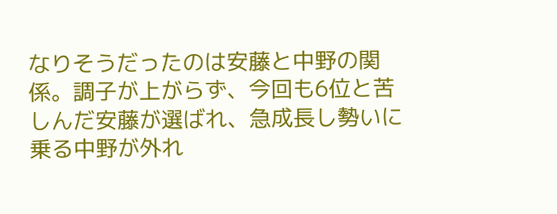なりそうだったのは安藤と中野の関係。調子が上がらず、今回も6位と苦しんだ安藤が選ばれ、急成長し勢いに乗る中野が外れ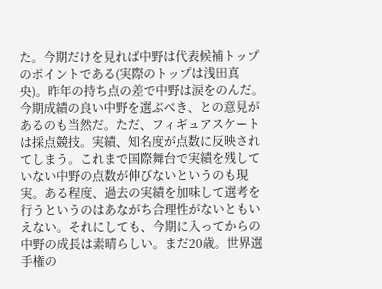た。今期だけを見れば中野は代表候補トップのポイントである(実際のトップは浅田真央)。昨年の持ち点の差で中野は涙をのんだ。今期成績の良い中野を選ぶべき、との意見があるのも当然だ。ただ、フィギュアスケートは採点競技。実績、知名度が点数に反映されてしまう。これまで国際舞台で実績を残していない中野の点数が伸びないというのも現実。ある程度、過去の実績を加味して選考を行うというのはあながち合理性がないともいえない。それにしても、今期に入ってからの中野の成長は素晴らしい。まだ20歳。世界選手権の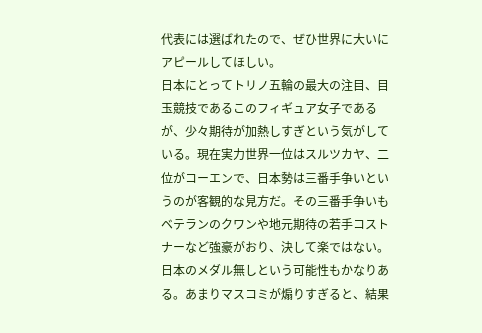代表には選ばれたので、ぜひ世界に大いにアピールしてほしい。
日本にとってトリノ五輪の最大の注目、目玉競技であるこのフィギュア女子であるが、少々期待が加熱しすぎという気がしている。現在実力世界一位はスルツカヤ、二位がコーエンで、日本勢は三番手争いというのが客観的な見方だ。その三番手争いもベテランのクワンや地元期待の若手コストナーなど強豪がおり、決して楽ではない。日本のメダル無しという可能性もかなりある。あまりマスコミが煽りすぎると、結果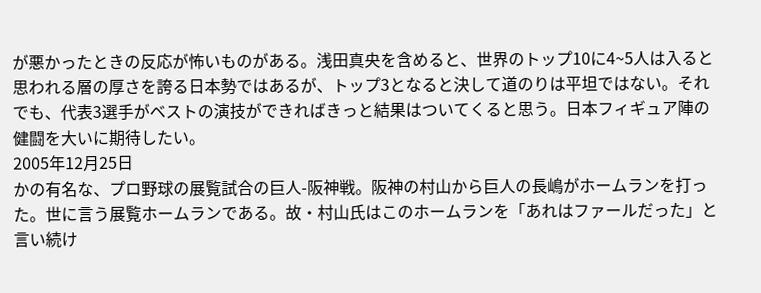が悪かったときの反応が怖いものがある。浅田真央を含めると、世界のトップ10に4~5人は入ると思われる層の厚さを誇る日本勢ではあるが、トップ3となると決して道のりは平坦ではない。それでも、代表3選手がベストの演技ができればきっと結果はついてくると思う。日本フィギュア陣の健闘を大いに期待したい。
2005年12月25日
かの有名な、プロ野球の展覧試合の巨人-阪神戦。阪神の村山から巨人の長嶋がホームランを打った。世に言う展覧ホームランである。故・村山氏はこのホームランを「あれはファールだった」と言い続け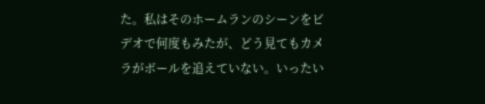た。私はそのホームランのシーンをビデオで何度もみたが、どう見てもカメラがボールを追えていない。いったい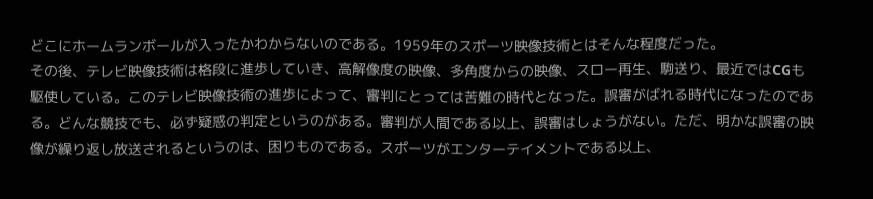どこにホームランボールが入ったかわからないのである。1959年のスポーツ映像技術とはそんな程度だった。
その後、テレビ映像技術は格段に進歩していき、高解像度の映像、多角度からの映像、スロー再生、駒送り、最近ではCGも駆使している。このテレビ映像技術の進歩によって、審判にとっては苦難の時代となった。誤審がばれる時代になったのである。どんな競技でも、必ず疑惑の判定というのがある。審判が人間である以上、誤審はしょうがない。ただ、明かな誤審の映像が繰り返し放送されるというのは、困りものである。スポーツがエンターテイメントである以上、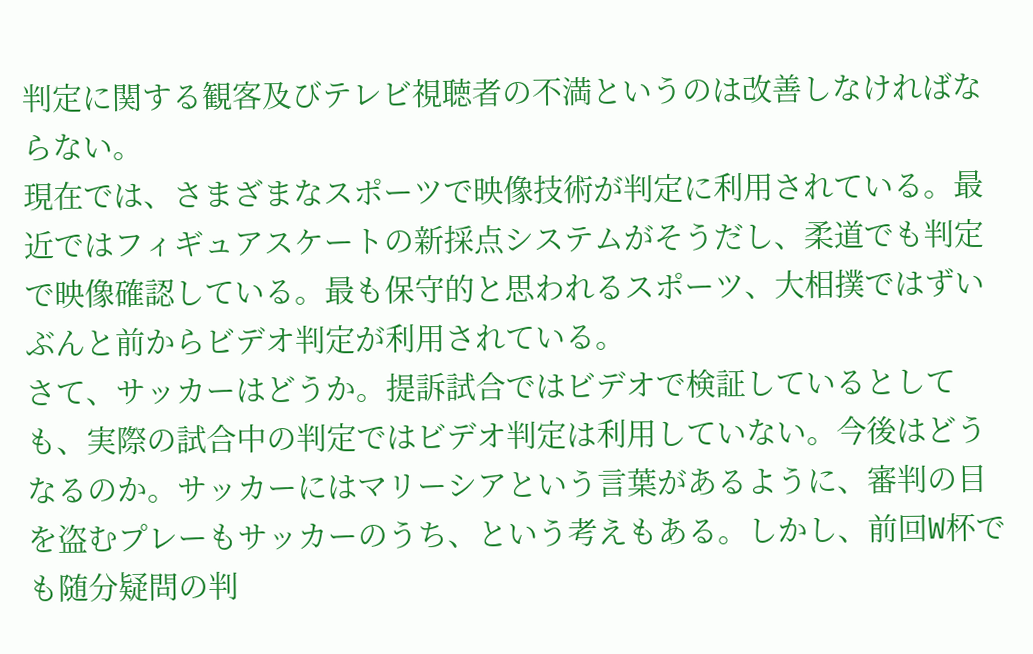判定に関する観客及びテレビ視聴者の不満というのは改善しなければならない。
現在では、さまざまなスポーツで映像技術が判定に利用されている。最近ではフィギュアスケートの新採点システムがそうだし、柔道でも判定で映像確認している。最も保守的と思われるスポーツ、大相撲ではずいぶんと前からビデオ判定が利用されている。
さて、サッカーはどうか。提訴試合ではビデオで検証しているとしても、実際の試合中の判定ではビデオ判定は利用していない。今後はどうなるのか。サッカーにはマリーシアという言葉があるように、審判の目を盗むプレーもサッカーのうち、という考えもある。しかし、前回W杯でも随分疑問の判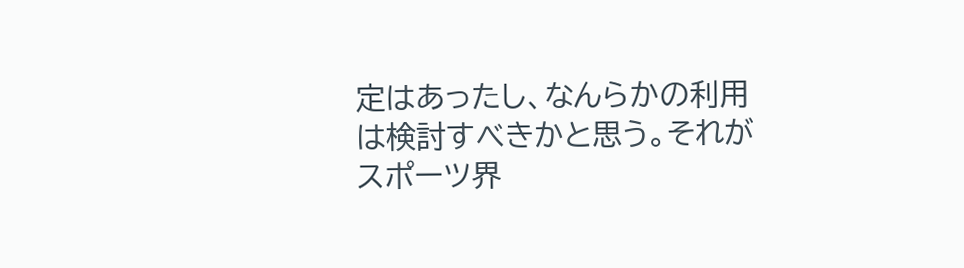定はあったし、なんらかの利用は検討すべきかと思う。それがスポーツ界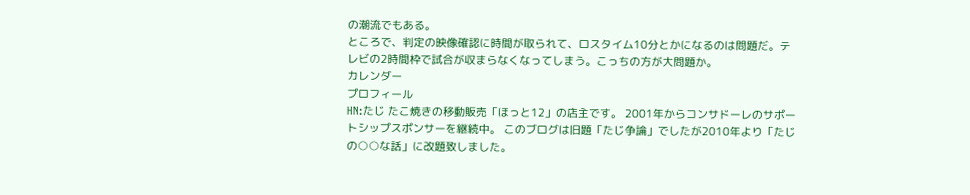の潮流でもある。
ところで、判定の映像確認に時間が取られて、ロスタイム10分とかになるのは問題だ。テレビの2時間枠で試合が収まらなくなってしまう。こっちの方が大問題か。
カレンダー
プロフィール
HN:たじ たこ焼きの移動販売「ほっと12」の店主です。 2001年からコンサドーレのサポートシップスポンサーを継続中。 このブログは旧題「たじ争論」でしたが2010年より「たじの○○な話」に改題致しました。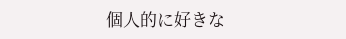個人的に好きな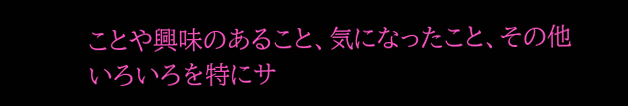ことや興味のあること、気になったこと、その他いろいろを特にサ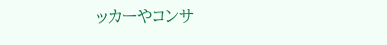ッカーやコンサ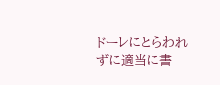ドーレにとらわれずに適当に書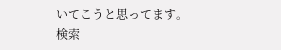いてこうと思ってます。
検索